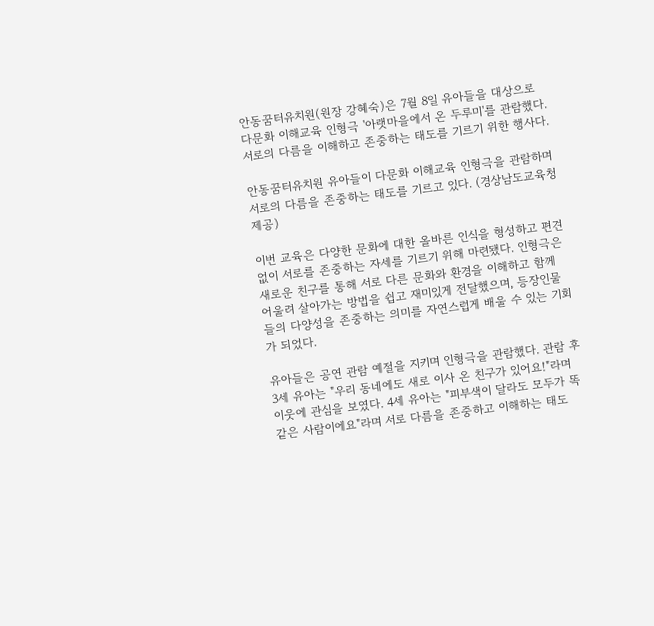안동꿈터유치원(원장 강혜숙)은 7월 8일 유아들을 대상으로 다문화 이해교육 인형극 '아랫마을에서 온 두루미'를 관람했다. 서로의 다름을 이해하고 존중하는 태도를 기르기 위한 행사다.

안동꿈터유치원 유아들이 다문화 이해교육 인형극을 관람하며 서로의 다름을 존중하는 태도를 기르고 있다. (경상남도교육청 제공)

이번 교육은 다양한 문화에 대한 올바른 인식을 형성하고 편견 없이 서로를 존중하는 자세를 기르기 위해 마련됐다. 인형극은 새로운 친구를 통해 서로 다른 문화와 환경을 이해하고 함께 어울려 살아가는 방법을 쉽고 재미있게 전달했으며, 등장인물들의 다양성을 존중하는 의미를 자연스럽게 배울 수 있는 기회가 되었다.

유아들은 공연 관람 예절을 지키며 인형극을 관람했다. 관람 후 3세 유아는 "우리 동네에도 새로 이사 온 친구가 있어요!"라며 이웃에 관심을 보였다. 4세 유아는 "피부색이 달라도 모두가 똑같은 사람이에요"라며 서로 다름을 존중하고 이해하는 태도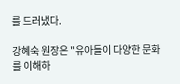를 드러냈다.

강혜숙 원장은 "유아들이 다양한 문화를 이해하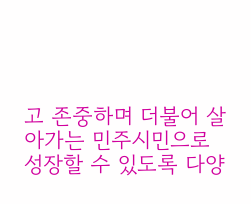고 존중하며 더불어 살아가는 민주시민으로 성장할 수 있도록 다양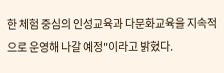한 체험 중심의 인성교육과 다문화교육을 지속적으로 운영해 나갈 예정"이라고 밝혔다.